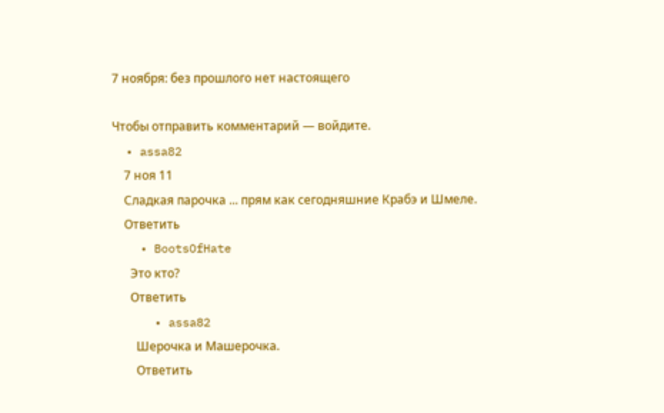7 ноября: без прошлого нет настоящего

Чтобы отправить комментарий — войдите.
  • assa82
    7 ноя 11
    Сладкая парочка ... прям как сегодняшние Крабэ и Шмеле.
    Ответить
    • BootsOfHate
      Это кто?
      Ответить
      • assa82
        Шерочка и Машерочка.
        Ответить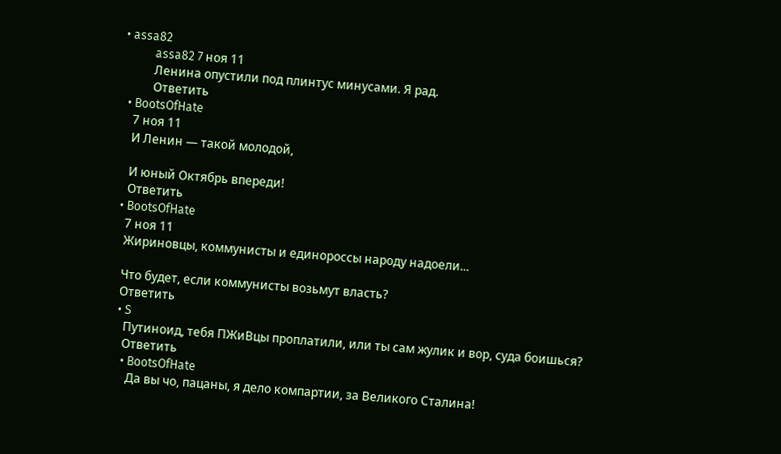• assa82
          assa82 7 ноя 11
          Ленина опустили под плинтус минусами. Я рад.
          Ответить
  • BootsOfHate
    7 ноя 11
    И Ленин — такой молодой,

    И юный Октябрь впереди!
    Ответить
  • BootsOfHate
    7 ноя 11
    Жириновцы, коммунисты и единороссы народу надоели...

    Что будет, если коммунисты возьмут власть?
    Ответить
    • S
      Путиноид, тебя ПЖиВцы проплатили, или ты сам жулик и вор, суда боишься?
      Ответить
      • BootsOfHate
        Да вы чо, пацаны, я дело компартии, за Великого Сталина!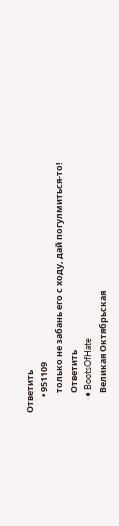Ответить
        • 951109
          только не забань его с ходу, дай погулмиться-то!
          Ответить
        • BootsOfHate
          Великая Октябрьская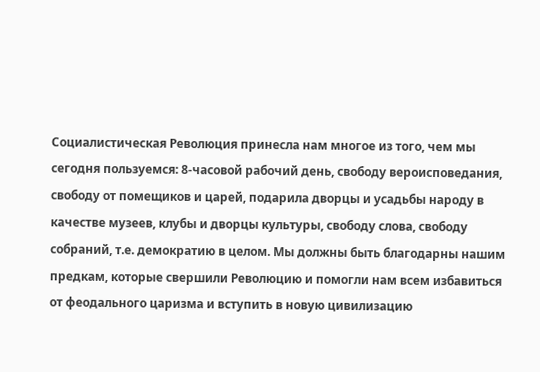Социалистическая Революция принесла нам многое из того, чем мы сегодня пользуемся: 8-часовой рабочий день, свободу вероисповедания, свободу от помещиков и царей, подарила дворцы и усадьбы народу в качестве музеев, клубы и дворцы культуры, свободу слова, свободу собраний, т.е. демократию в целом. Мы должны быть благодарны нашим предкам, которые свершили Революцию и помогли нам всем избавиться от феодального царизма и вступить в новую цивилизацию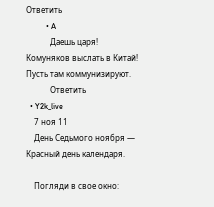Ответить
          • A
            Даешь царя! Комуняков выслать в Китай! Пусть там коммунизируют.
            Ответить
  • Y2k_live
    7 ноя 11
    День Седьмого ноября — Красный день календаря.

    Погляди в свое окно: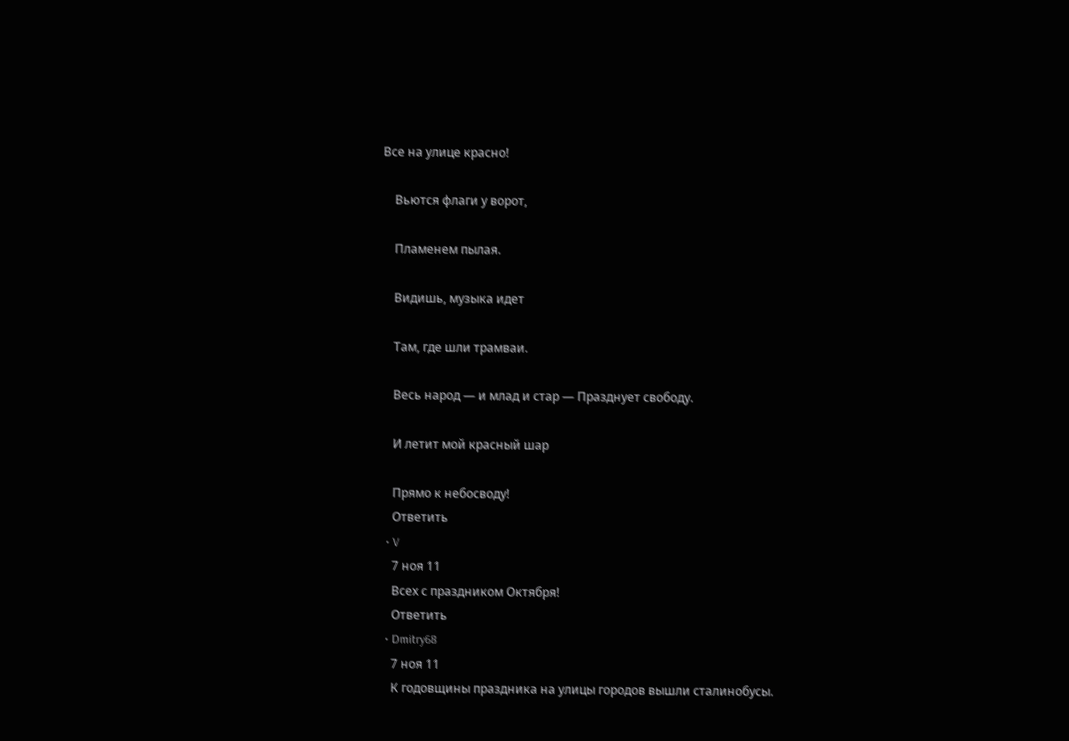Все на улице красно!

    Вьются флаги у ворот,

    Пламенем пылая.

    Видишь, музыка идет

    Там, где шли трамваи.

    Весь народ — и млад и стар — Празднует свободу.

    И летит мой красный шар

    Прямо к небосводу!
    Ответить
  • V
    7 ноя 11
    Всех с праздником Октября!
    Ответить
  • Dmitry68
    7 ноя 11
    К годовщины праздника на улицы городов вышли сталинобусы.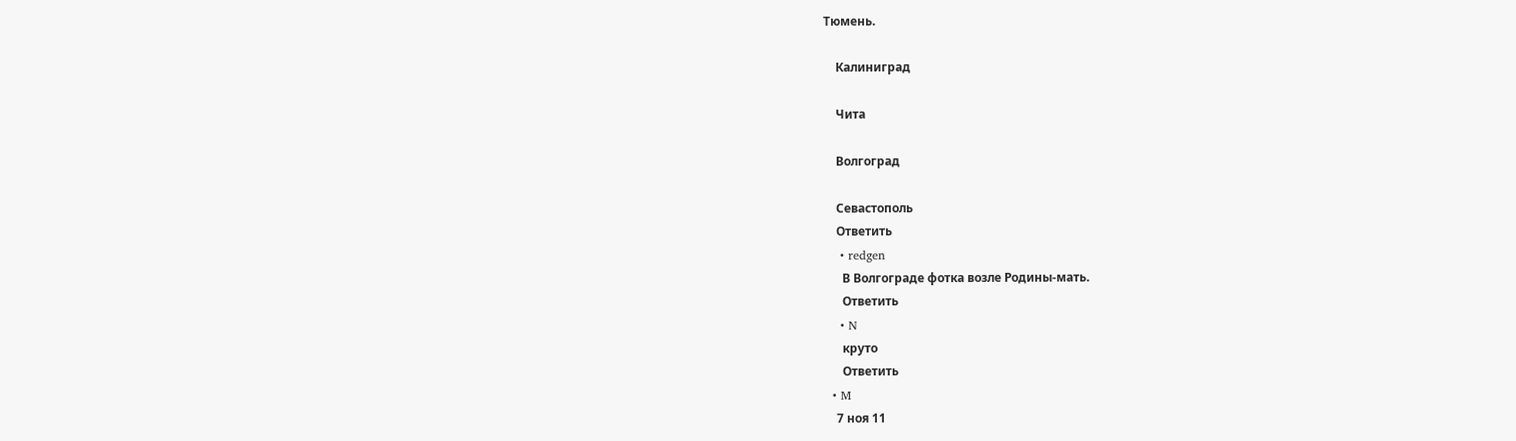Тюмень.

    Калиниград

    Чита

    Волгоград

    Севастополь
    Ответить
    • redgen
      В Волгограде фотка возле Родины-мать.
      Ответить
    • N
      круто
      Ответить
  • M
    7 ноя 11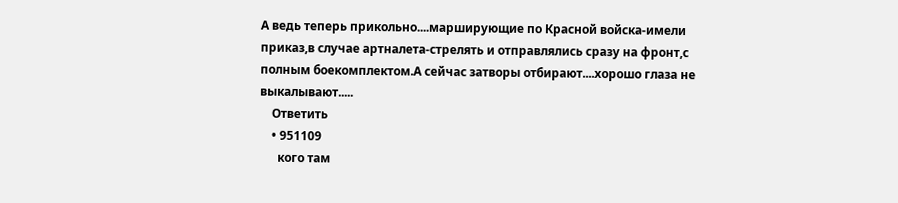А ведь теперь прикольно....марширующие по Красной войска-имели приказ,в случае артналета-стрелять и отправлялись сразу на фронт,с полным боекомплектом.А сейчас затворы отбирают....хорошо глаза не выкалывают.....
    Ответить
    • 951109
      кого там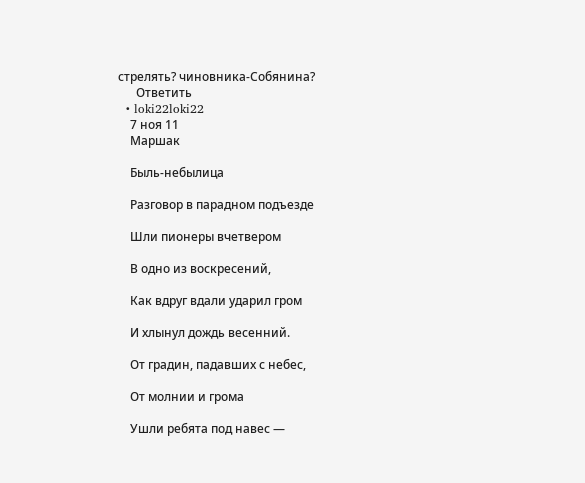стрелять? чиновника-Собянина?
      Ответить
  • loki22loki22
    7 ноя 11
    Маршак

    Быль-небылица

    Разговор в парадном подъезде

    Шли пионеры вчетвером

    В одно из воскресений,

    Как вдруг вдали ударил гром

    И хлынул дождь весенний.

    От градин, падавших с небес,

    От молнии и грома

    Ушли ребята под навес —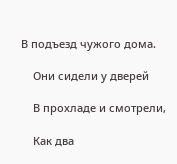В подъезд чужого дома.

    Они сидели у дверей

    В прохладе и смотрели,

    Как два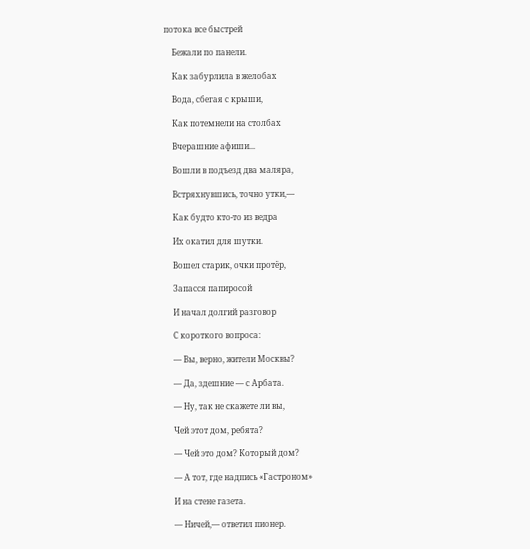потока все быстрей

    Бежали по панели.

    Как забурлила в желобах

    Вода, сбегая с крыши,

    Как потемнели на столбах

    Вчерашние афиши...

    Вошли в подъезд два маляра,

    Встряхнувшись, точно утки,—

    Как будто кто-то из ведра

    Их окатил для шутки.

    Вошел старик, очки протёр,

    Запасся папиросой

    И начал долгий разговор

    С короткого вопроса:

    — Вы, верно, жители Москвы?

    — Да, здешние — с Арбата.

    — Ну, так не скажете ли вы,

    Чей этот дом, ребята?

    — Чей это дом? Который дом?

    — А тот, где надпись «Гастроном»

    И на стене газета.

    — Ничей,— ответил пионер.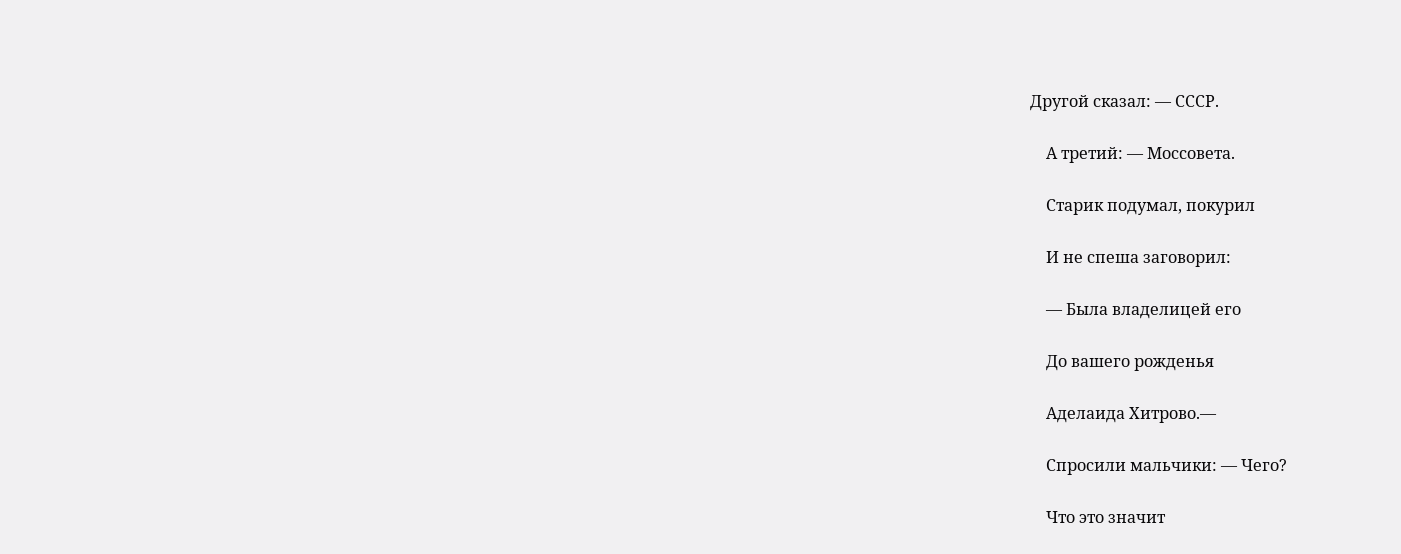Другой сказал: — СССР.

    А третий: — Моссовета.

    Старик подумал, покурил

    И не спеша заговорил:

    — Была владелицей его

    До вашего рожденья

    Аделаида Хитрово.—

    Спросили мальчики: — Чего?

    Что это значит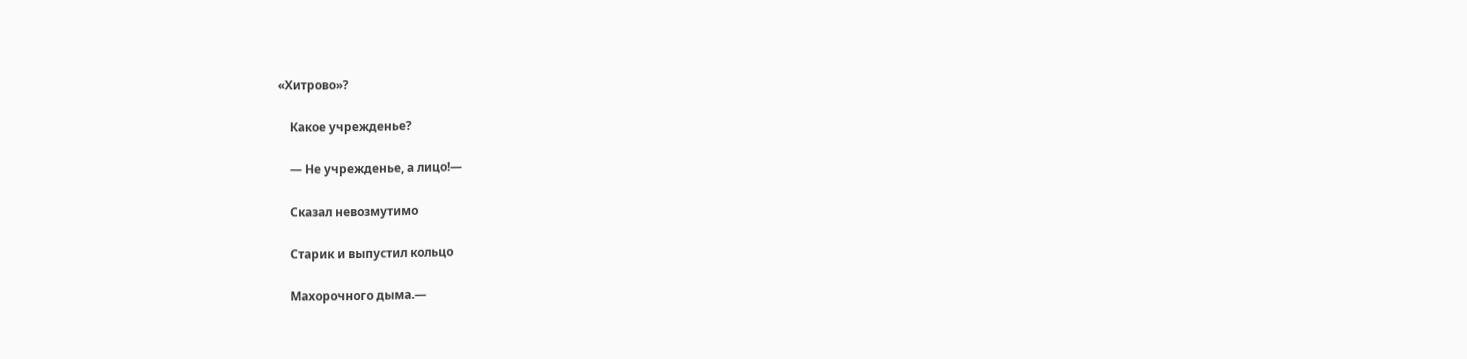«Хитрово»?

    Какое учрежденье?

    — Не учрежденье, а лицо!—

    Сказал невозмутимо

    Старик и выпустил кольцо

    Махорочного дыма.—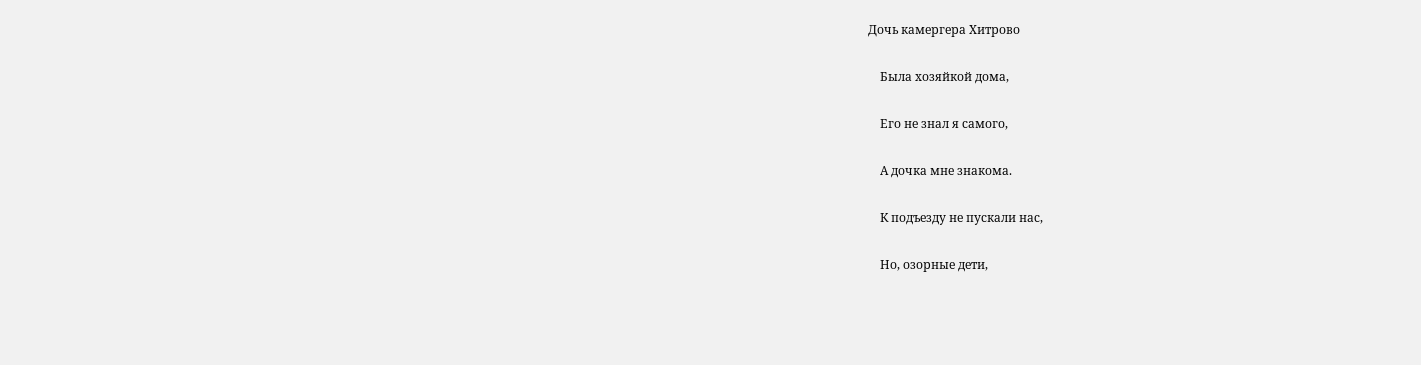Дочь камергера Хитрово

    Была хозяйкой дома,

    Его не знал я самого,

    А дочка мне знакома.

    К подъезду не пускали нас,

    Но, озорные дети,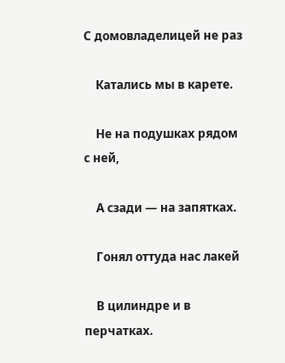С домовладелицей не раз

    Катались мы в карете.

    Не на подушках рядом с ней,

    А сзади — на запятках.

    Гонял оттуда нас лакей

    В цилиндре и в перчатках.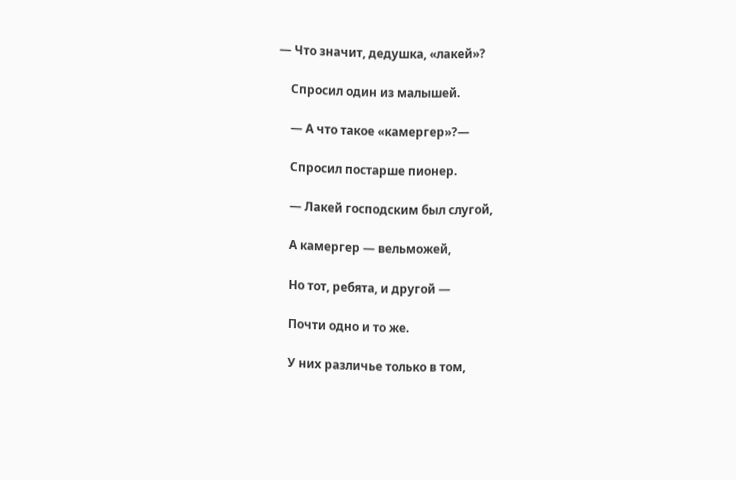— Что значит, дедушка, «лакей»?

    Спросил один из малышей.

    — А что такое «камергер»?—

    Спросил постарше пионер.

    — Лакей господским был слугой,

    А камергер — вельможей,

    Но тот, ребята, и другой —

    Почти одно и то же.

    У них различье только в том,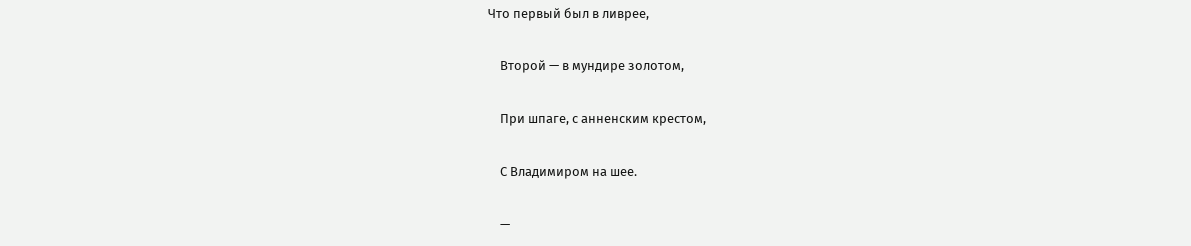Что первый был в ливрее,

    Второй — в мундире золотом,

    При шпаге, с анненским крестом,

    С Владимиром на шее.

    —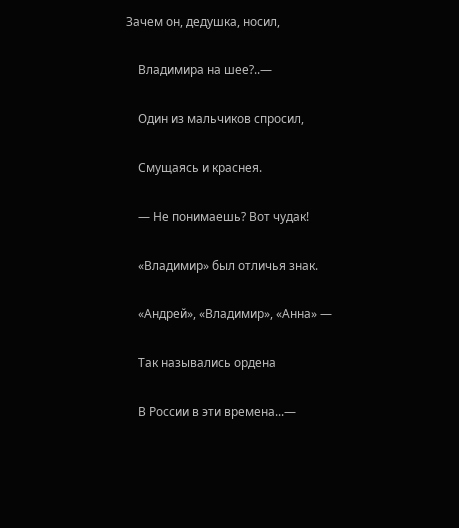Зачем он, дедушка, носил,

    Владимира на шее?..—

    Один из мальчиков спросил,

    Смущаясь и краснея.

    — Не понимаешь? Вот чудак!

    «Владимир» был отличья знак.

    «Андрей», «Владимир», «Анна» —

    Так назывались ордена

    В России в эти времена...—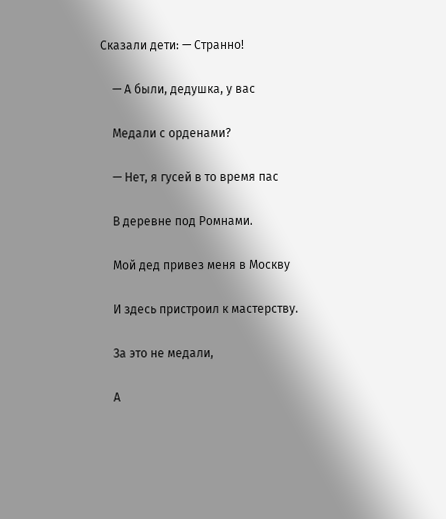Сказали дети: — Странно!

    — А были, дедушка, у вас

    Медали с орденами?

    — Нет, я гусей в то время пас

    В деревне под Ромнами.

    Мой дед привез меня в Москву

    И здесь пристроил к мастерству.

    За это не медали,

    А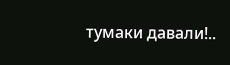тумаки давали!..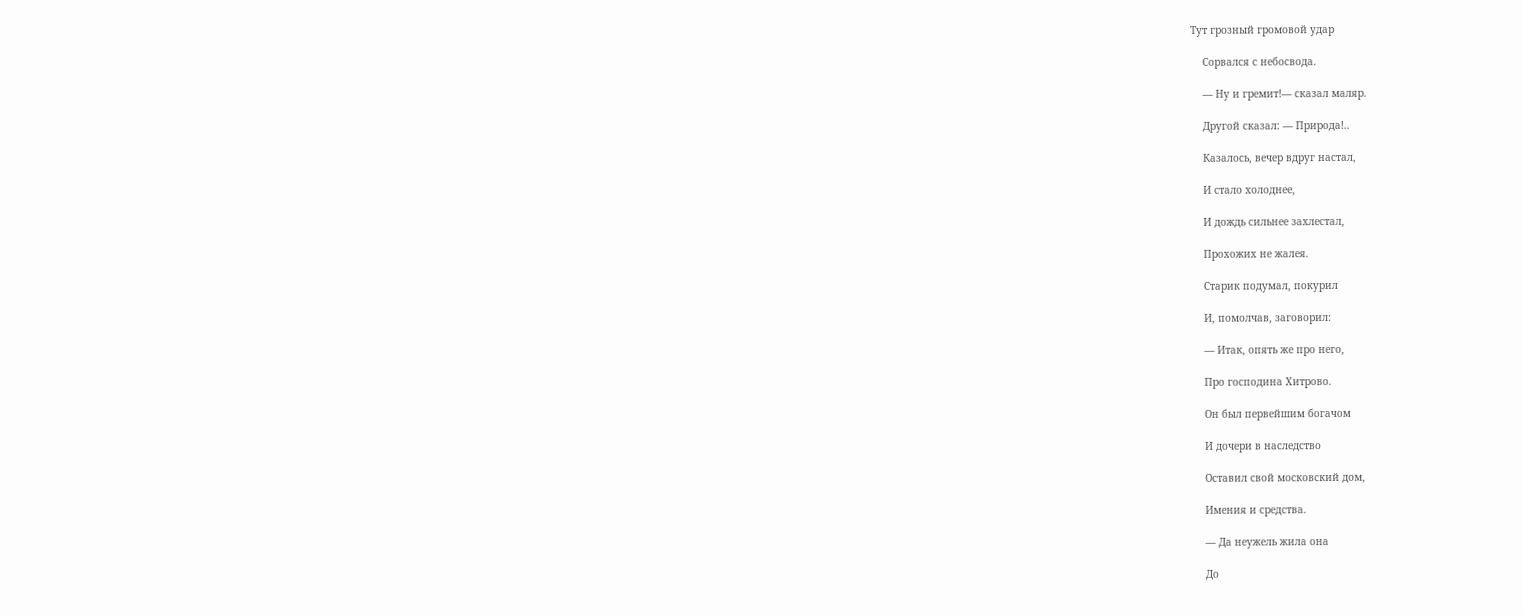Тут грозный громовой удар

    Сорвался с небосвода.

    — Ну и гремит!— сказал маляр.

    Другой сказал: — Природа!..

    Казалось, вечер вдруг настал,

    И стало холоднее,

    И дождь сильнее захлестал,

    Прохожих не жалея.

    Старик подумал, покурил

    И, помолчав, заговорил:

    — Итак, опять же про него,

    Про господина Хитрово.

    Он был первейшим богачом

    И дочери в наследство

    Оставил свой московский дом,

    Имения и средства.

    — Да неужель жила она

    До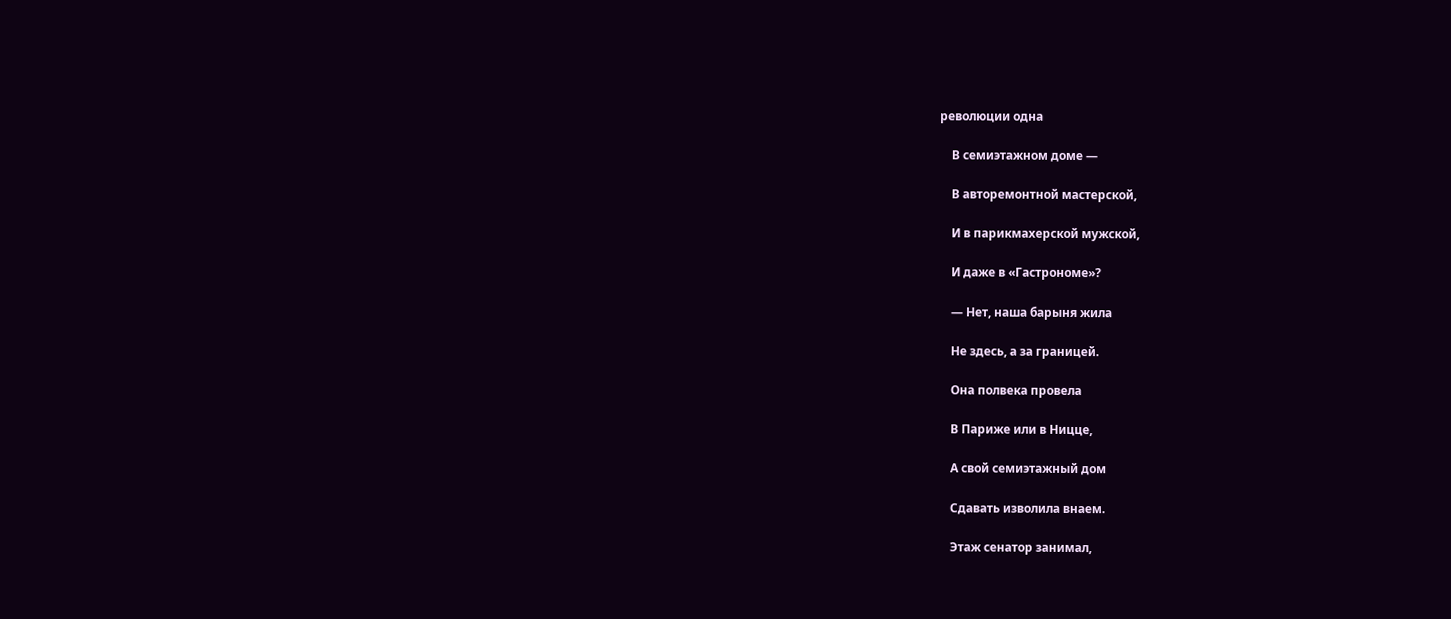революции одна

    В семиэтажном доме —

    В авторемонтной мастерской,

    И в парикмахерской мужской,

    И даже в «Гастрономе»?

    — Нет, наша барыня жила

    Не здесь, а за границей.

    Она полвека провела

    В Париже или в Ницце,

    А свой семиэтажный дом

    Сдавать изволила внаем.

    Этаж сенатор занимал,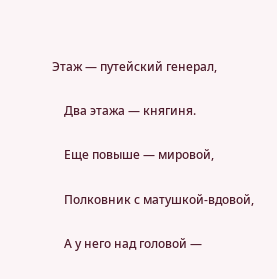Этаж — путейский генерал,

    Два этажа — княгиня.

    Еще повыше — мировой,

    Полковник с матушкой-вдовой,

    А у него над головой —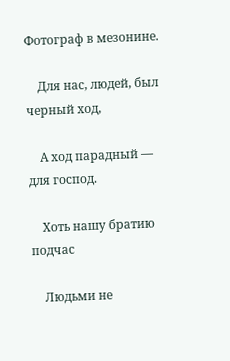Фотограф в мезонине.

    Для нас, людей, был черный ход,

    А ход парадный — для господ.

    Хоть нашу братию подчас

    Людьми не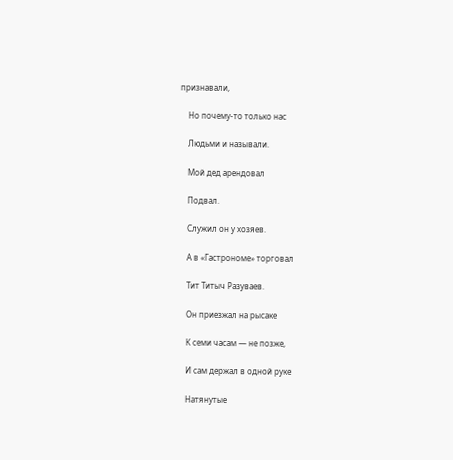признавали,

    Но почему-то только нас

    Людьми и называли.

    Мой дед арендовал

    Подвал.

    Служил он у хозяев.

    А в «Гастрономе» торговал

    Тит Титыч Разуваев.

    Он приезжал на рысаке

    К семи часам — не позже,

    И сам держал в одной руке

    Натянутые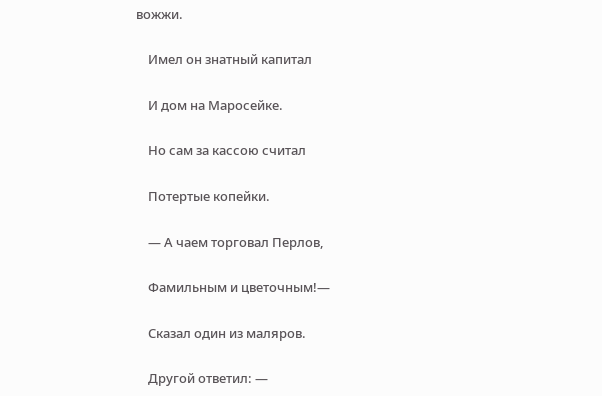вожжи.

    Имел он знатный капитал

    И дом на Маросейке.

    Но сам за кассою считал

    Потертые копейки.

    — А чаем торговал Перлов,

    Фамильным и цветочным!—

    Сказал один из маляров.

    Другой ответил: —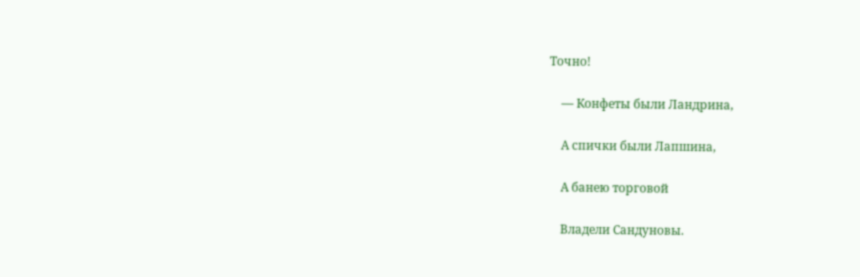Точно!

    — Конфеты были Ландрина,

    А спички были Лапшина,

    А банею торговой

    Владели Сандуновы.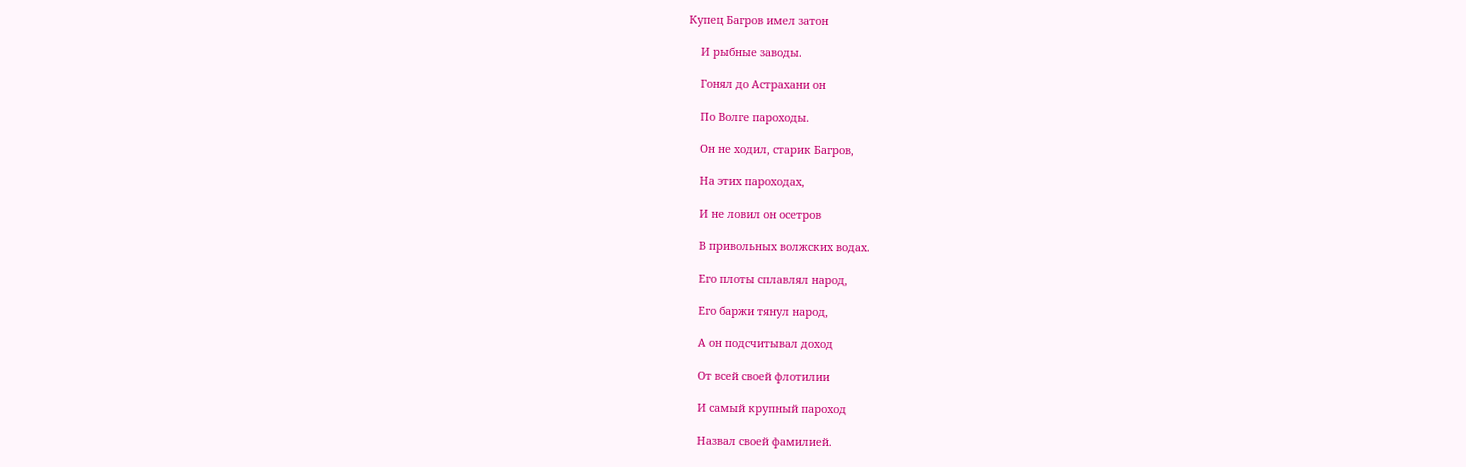Купец Багров имел затон

    И рыбные заводы.

    Гонял до Астрахани он

    По Волге пароходы.

    Он не ходил, старик Багров,

    На этих пароходах,

    И не ловил он осетров

    В привольных волжских водах.

    Его плоты сплавлял народ,

    Его баржи тянул народ,

    А он подсчитывал доход

    От всей своей флотилии

    И самый крупный пароход

    Назвал своей фамилией.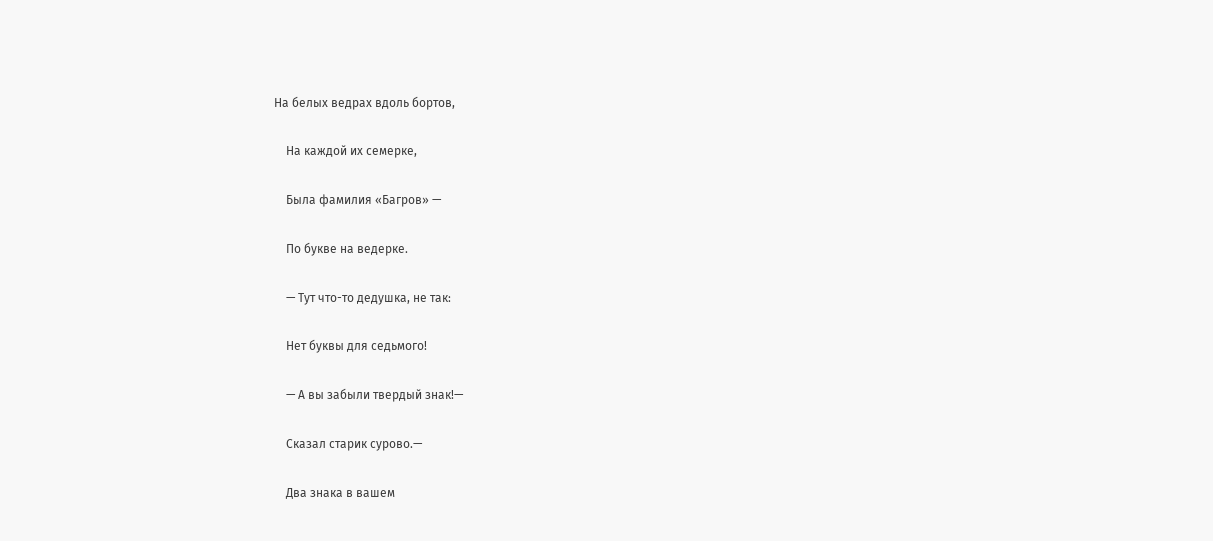На белых ведрах вдоль бортов,

    На каждой их семерке,

    Была фамилия «Багров» —

    По букве на ведерке.

    — Тут что-то дедушка, не так:

    Нет буквы для седьмого!

    — А вы забыли твердый знак!—

    Сказал старик сурово.—

    Два знака в вашем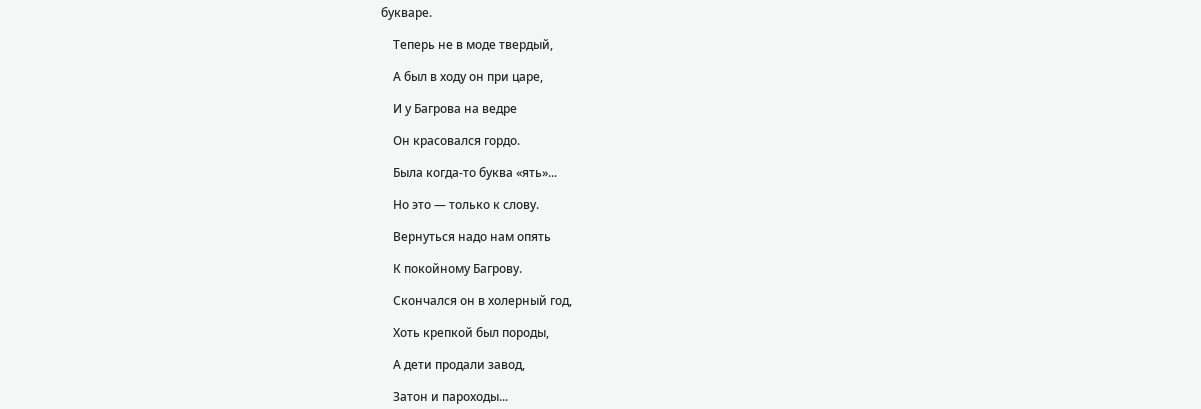букваре.

    Теперь не в моде твердый,

    А был в ходу он при царе,

    И у Багрова на ведре

    Он красовался гордо.

    Была когда-то буква «ять»...

    Но это — только к слову.

    Вернуться надо нам опять

    К покойному Багрову.

    Скончался он в холерный год,

    Хоть крепкой был породы,

    А дети продали завод,

    Затон и пароходы...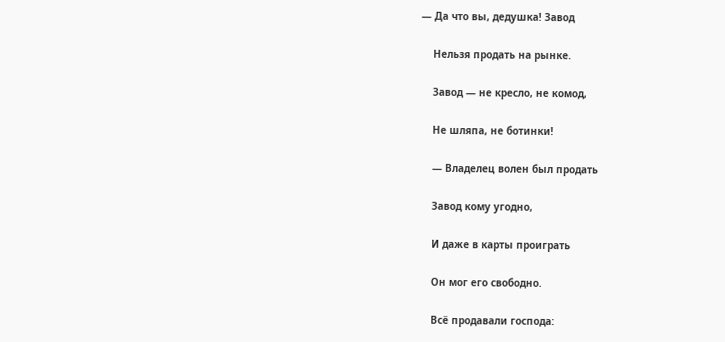— Да что вы, дедушка! Завод

    Нельзя продать на рынке.

    Завод — не кресло, не комод,

    Не шляпа, не ботинки!

    — Владелец волен был продать

    Завод кому угодно,

    И даже в карты проиграть

    Он мог его свободно.

    Всё продавали господа: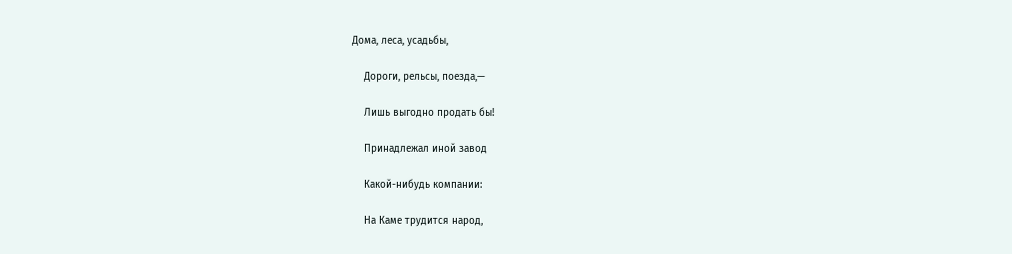Дома, леса, усадьбы,

    Дороги, рельсы, поезда,—

    Лишь выгодно продать бы!

    Принадлежал иной завод

    Какой-нибудь компании:

    На Каме трудится народ,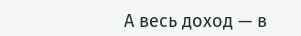А весь доход — в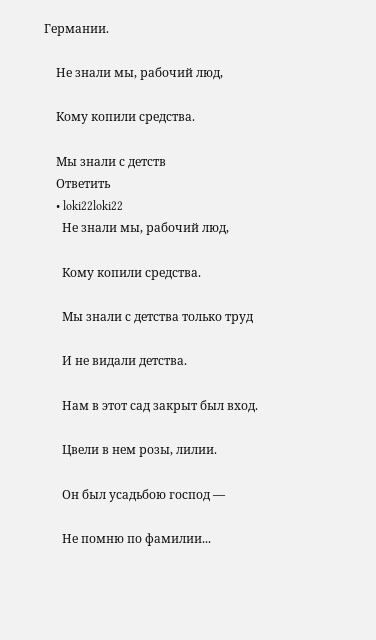Германии.

    Не знали мы, рабочий люд,

    Кому копили средства.

    Мы знали с детств
    Ответить
    • loki22loki22
      Не знали мы, рабочий люд,

      Кому копили средства.

      Мы знали с детства только труд

      И не видали детства.

      Нам в этот сад закрыт был вход.

      Цвели в нем розы, лилии.

      Он был усадьбою господ —

      Не помню по фамилии...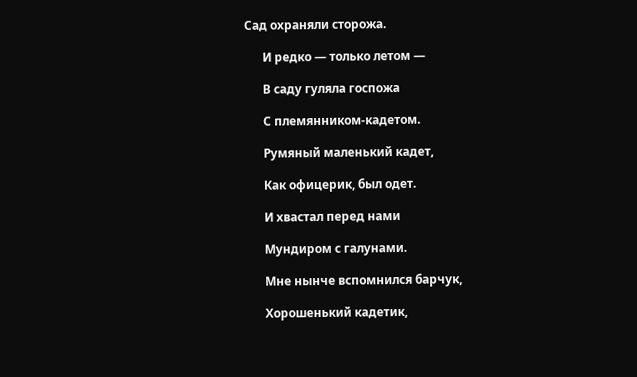Сад охраняли сторожа.

      И редко — только летом —

      В саду гуляла госпожа

      С племянником-кадетом.

      Румяный маленький кадет,

      Как офицерик, был одет.

      И хвастал перед нами

      Мундиром с галунами.

      Мне нынче вспомнился барчук,

      Хорошенький кадетик,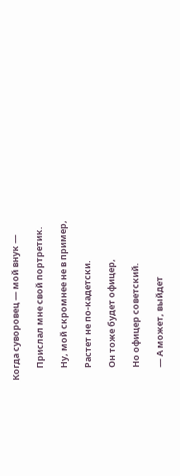Когда суворовец — мой внук —

      Прислал мне свой портретик.

      Ну, мой скромнее не в пример,

      Растет не по-кадетски.

      Он тоже будет офицер,

      Но офицер советский.

      — А может, выйдет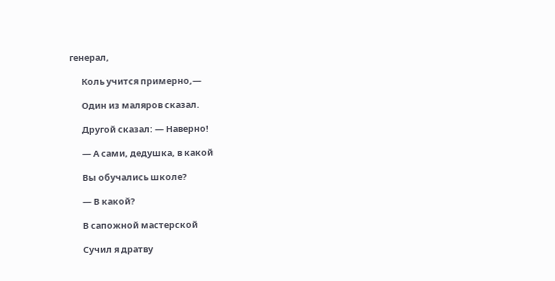генерал,

      Коль учится примерно,—

      Один из маляров сказал.

      Другой сказал: — Наверно!

      — А сами, дедушка, в какой

      Вы обучались школе?

      — В какой?

      В сапожной мастерской

      Сучил я дратву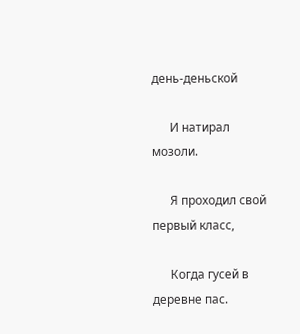день-деньской

      И натирал мозоли.

      Я проходил свой первый класс,

      Когда гусей в деревне пас.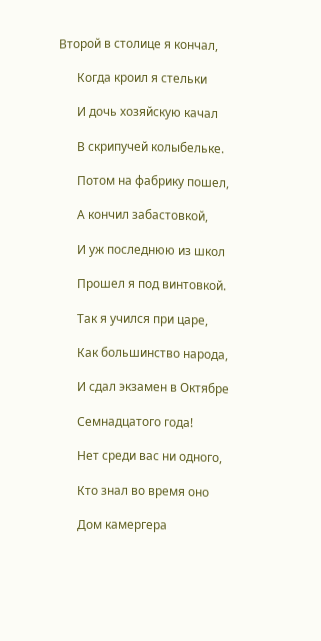Второй в столице я кончал,

      Когда кроил я стельки

      И дочь хозяйскую качал

      В скрипучей колыбельке.

      Потом на фабрику пошел,

      А кончил забастовкой,

      И уж последнюю из школ

      Прошел я под винтовкой.

      Так я учился при царе,

      Как большинство народа,

      И сдал экзамен в Октябре

      Семнадцатого года!

      Нет среди вас ни одного,

      Кто знал во время оно

      Дом камергера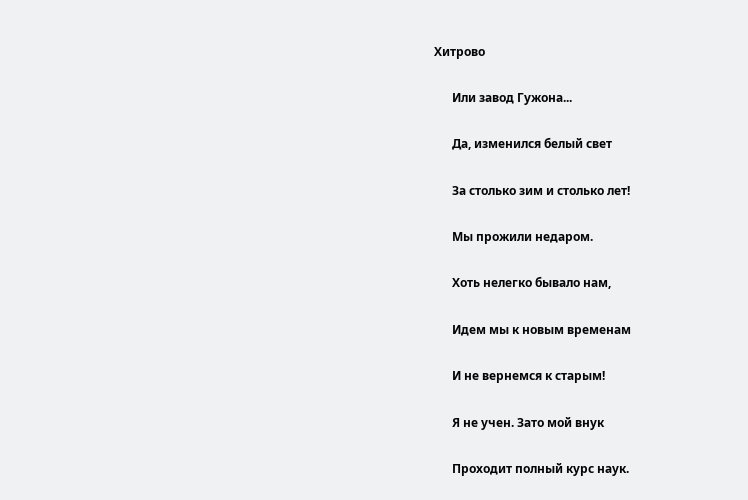Хитрово

      Или завод Гужона...

      Да, изменился белый свет

      За столько зим и столько лет!

      Мы прожили недаром.

      Хоть нелегко бывало нам,

      Идем мы к новым временам

      И не вернемся к старым!

      Я не учен. Зато мой внук

      Проходит полный курс наук.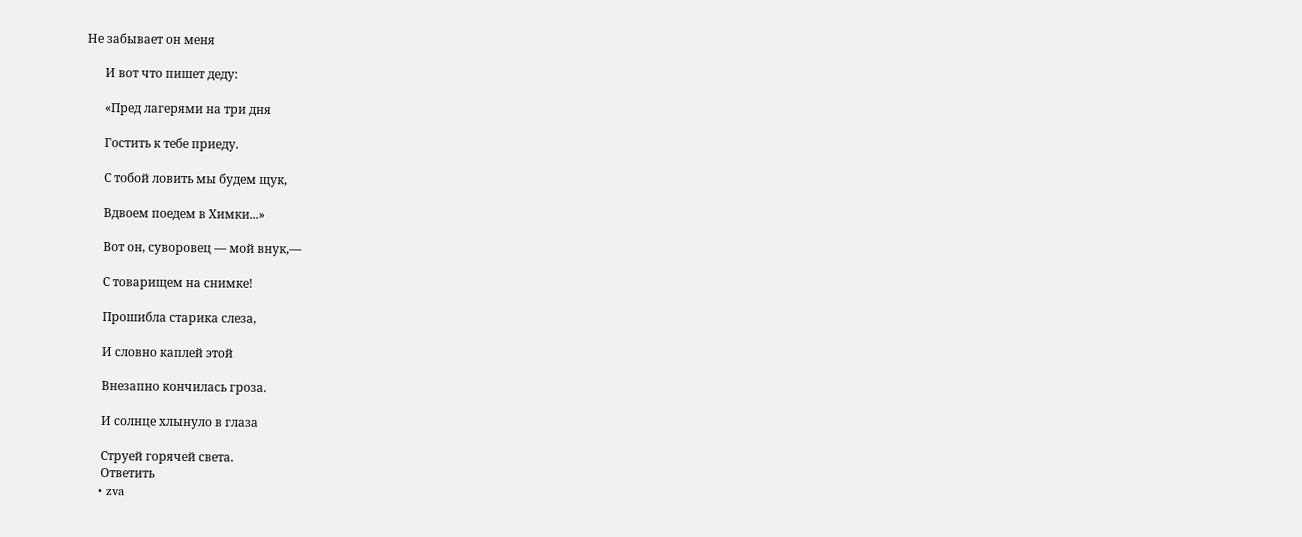Не забывает он меня

      И вот что пишет деду:

      «Пред лагерями на три дня

      Гостить к тебе приеду.

      С тобой ловить мы будем щук,

      Вдвоем поедем в Химки...»

      Вот он, суворовец — мой внук,—

      С товарищем на снимке!

      Прошибла старика слеза,

      И словно каплей этой

      Внезапно кончилась гроза.

      И солнце хлынуло в глаза

      Струей горячей света.
      Ответить
    • zva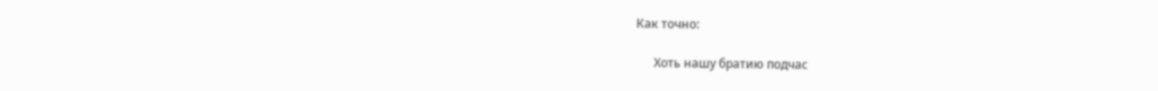Как точно:

      Хоть нашу братию подчас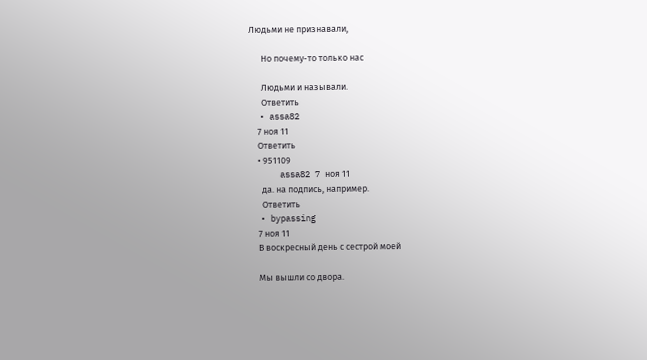Людьми не признавали,

      Но почему-то только нас

      Людьми и называли.
      Ответить
  • assa82
    7 ноя 11
    Ответить
    • 951109
      assa82 7 ноя 11
      да. на подпись, например.
      Ответить
  • bypassing
    7 ноя 11
    В воскресный день с сестрой моей

    Мы вышли со двора.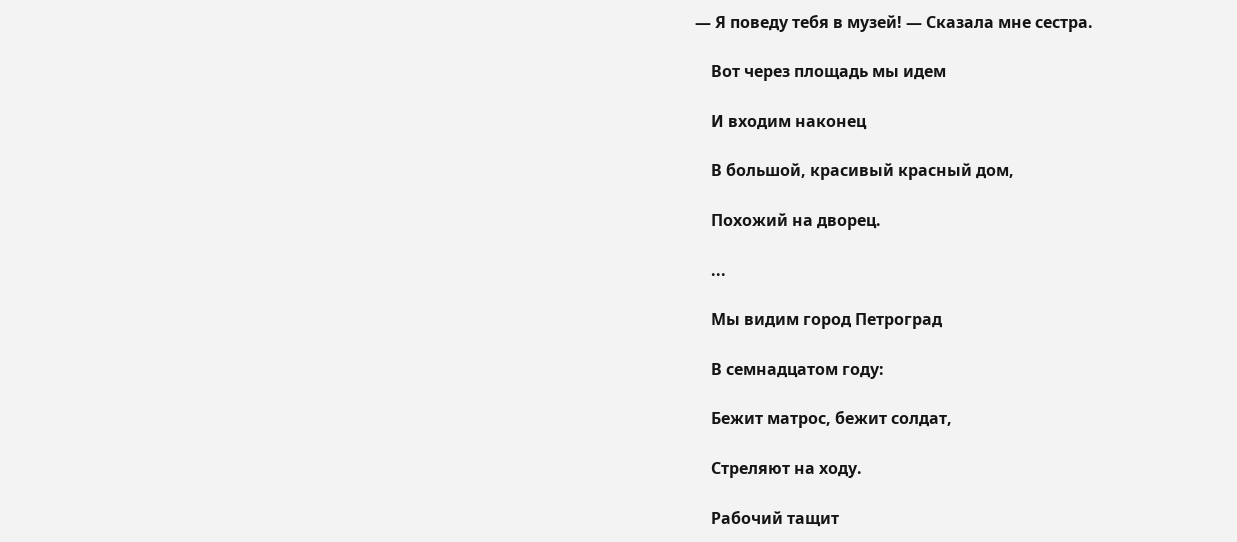— Я поведу тебя в музей! — Сказала мне сестра.

    Вот через площадь мы идем

    И входим наконец

    В большой, красивый красный дом,

    Похожий на дворец.

    ...

    Мы видим город Петроград

    В семнадцатом году:

    Бежит матрос, бежит солдат,

    Стреляют на ходу.

    Рабочий тащит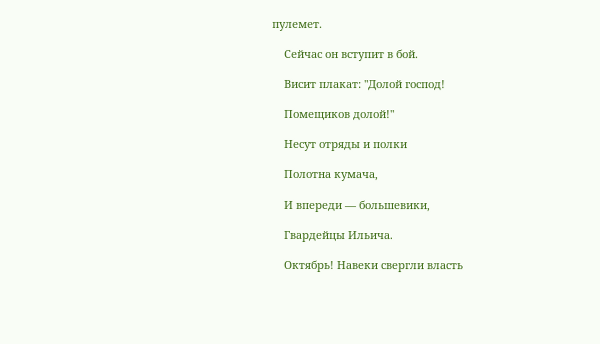пулемет.

    Сейчас он вступит в бой.

    Висит плакат: "Долой господ!

    Помещиков долой!"

    Несут отряды и полки

    Полотна кумача,

    И впереди — большевики,

    Гвардейцы Ильича.

    Октябрь! Навеки свергли власть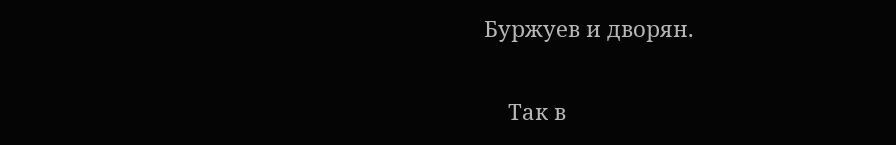Буржуев и дворян.

    Так в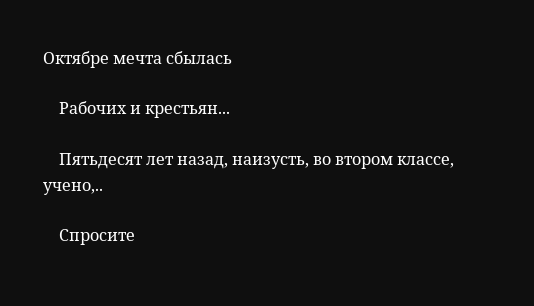Октябре мечта сбылась

    Рабочих и крестьян...

    Пятьдесят лет назад, наизусть, во втором классе, учено,..

    Спросите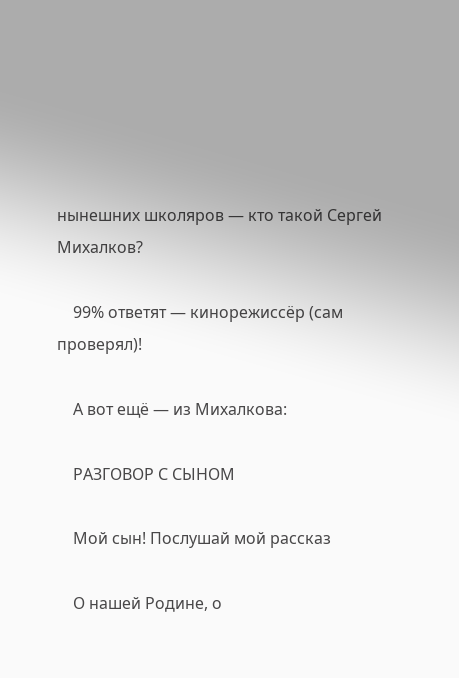нынешних школяров — кто такой Сергей Михалков?

    99% ответят — кинорежиссёр (сам проверял)!

    А вот ещё — из Михалкова:

    РАЗГОВОР С СЫНОМ

    Мой сын! Послушай мой рассказ

    О нашей Родине, о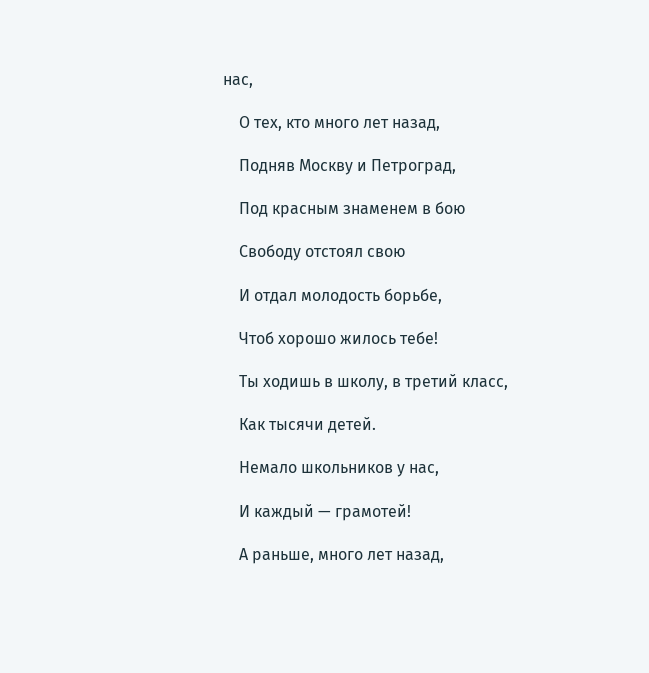нас,

    О тех, кто много лет назад,

    Подняв Москву и Петроград,

    Под красным знаменем в бою

    Свободу отстоял свою

    И отдал молодость борьбе,

    Чтоб хорошо жилось тебе!

    Ты ходишь в школу, в третий класс,

    Как тысячи детей.

    Немало школьников у нас,

    И каждый — грамотей!

    А раньше, много лет назад,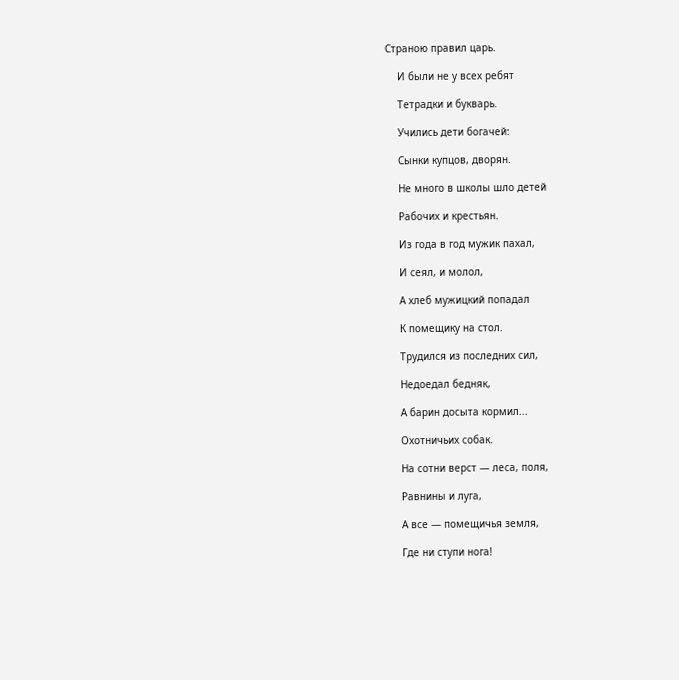Страною правил царь.

    И были не у всех ребят

    Тетрадки и букварь.

    Учились дети богачей:

    Сынки купцов, дворян.

    Не много в школы шло детей

    Рабочих и крестьян.

    Из года в год мужик пахал,

    И сеял, и молол,

    А хлеб мужицкий попадал

    К помещику на стол.

    Трудился из последних сил,

    Недоедал бедняк,

    А барин досыта кормил...

    Охотничьих собак.

    На сотни верст — леса, поля,

    Равнины и луга,

    А все — помещичья земля,

    Где ни ступи нога!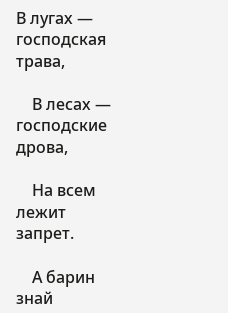В лугах — господская трава,

    В лесах — господские дрова,

    На всем лежит запрет.

    А барин знай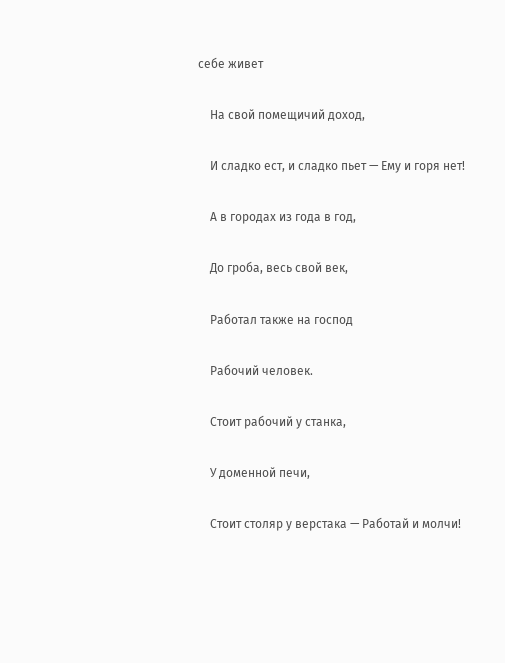себе живет

    На свой помещичий доход,

    И сладко ест, и сладко пьет — Ему и горя нет!

    А в городах из года в год,

    До гроба, весь свой век,

    Работал также на господ

    Рабочий человек.

    Стоит рабочий у станка,

    У доменной печи,

    Стоит столяр у верстака — Работай и молчи!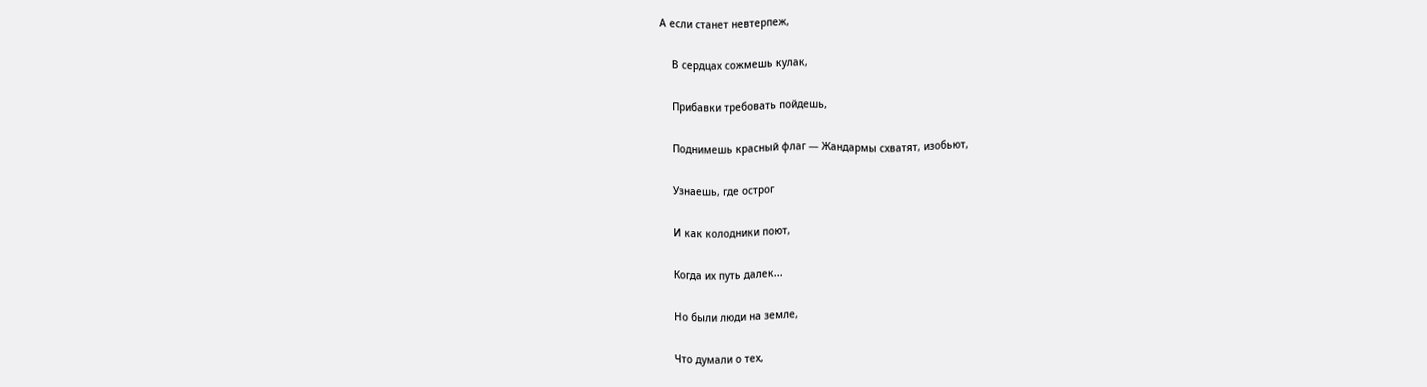А если станет невтерпеж,

    В сердцах сожмешь кулак,

    Прибавки требовать пойдешь,

    Поднимешь красный флаг — Жандармы схватят, изобьют,

    Узнаешь, где острог

    И как колодники поют,

    Когда их путь далек...

    Но были люди на земле,

    Что думали о тех,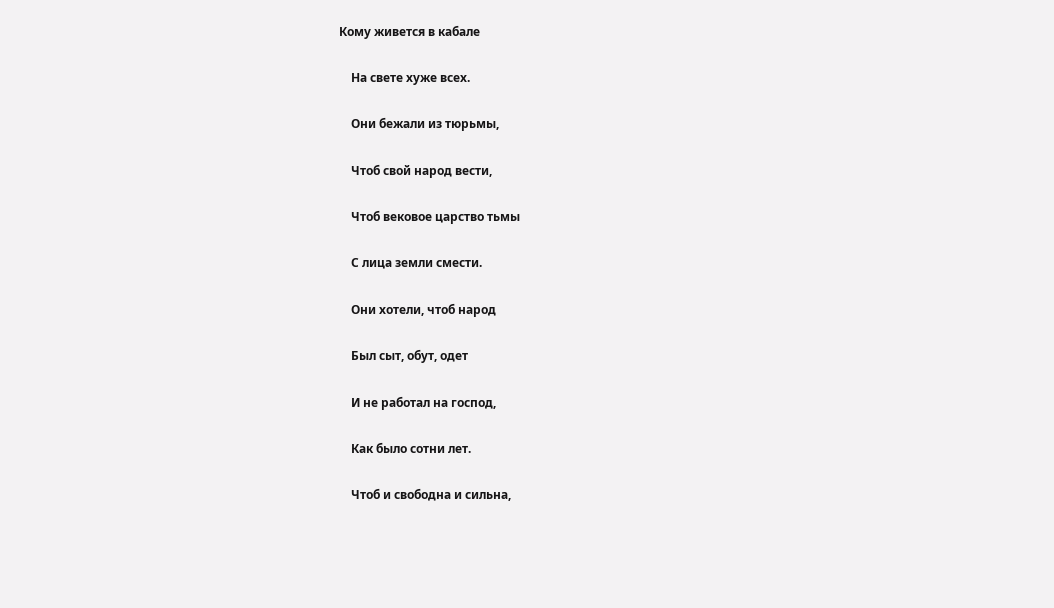Кому живется в кабале

    На свете хуже всех.

    Они бежали из тюрьмы,

    Чтоб свой народ вести,

    Чтоб вековое царство тьмы

    С лица земли смести.

    Они хотели, чтоб народ

    Был сыт, обут, одет

    И не работал на господ,

    Как было сотни лет.

    Чтоб и свободна и сильна,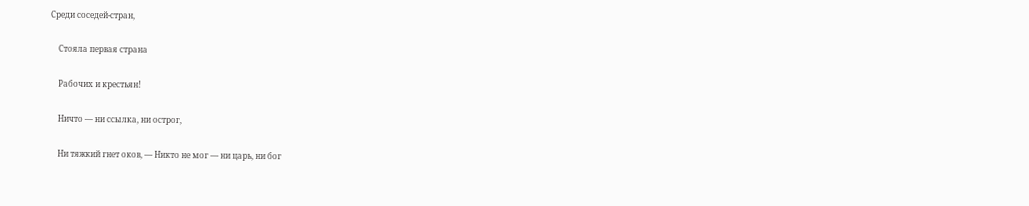Среди соседей-стран,

    Стояла первая страна

    Рабочих и крестьян!

    Ничто — ни ссылка, ни острог,

    Ни тяжкий гнет оков, — Никто не мог — ни царь, ни бог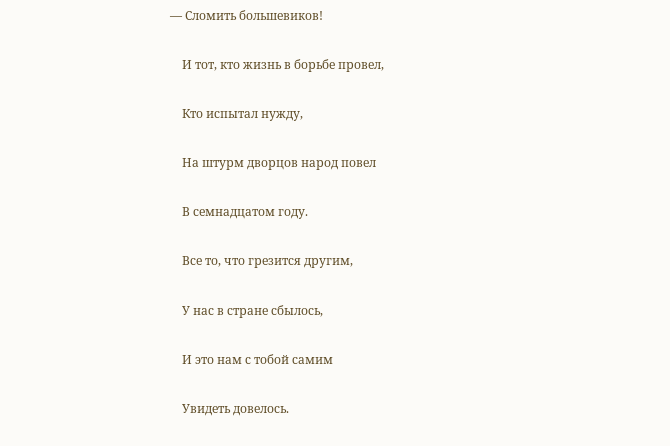— Сломить большевиков!

    И тот, кто жизнь в борьбе провел,

    Кто испытал нужду,

    На штурм дворцов народ повел

    В семнадцатом году.

    Все то, что грезится другим,

    У нас в стране сбылось,

    И это нам с тобой самим

    Увидеть довелось.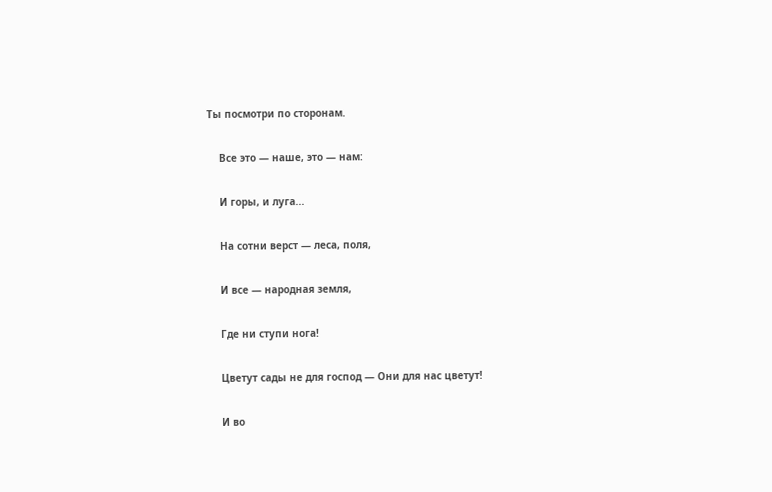Ты посмотри по сторонам.

    Все это — наше, это — нам:

    И горы, и луга...

    На сотни верст — леса, поля,

    И все — народная земля,

    Где ни ступи нога!

    Цветут сады не для господ — Они для нас цветут!

    И во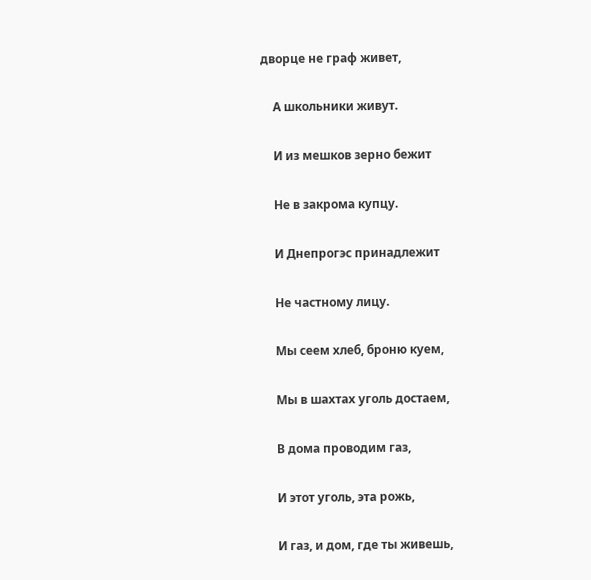дворце не граф живет,

    А школьники живут.

    И из мешков зерно бежит

    Не в закрома купцу.

    И Днепрогэс принадлежит

    Не частному лицу.

    Мы сеем хлеб, броню куем,

    Мы в шахтах уголь достаем,

    В дома проводим газ,

    И этот уголь, эта рожь,

    И газ, и дом, где ты живешь,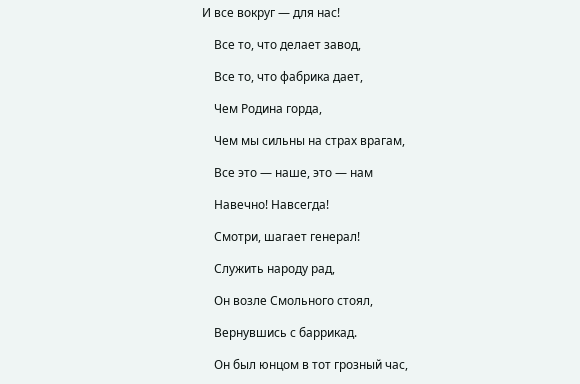И все вокруг — для нас!

    Все то, что делает завод,

    Все то, что фабрика дает,

    Чем Родина горда,

    Чем мы сильны на страх врагам,

    Все это — наше, это — нам

    Навечно! Навсегда!

    Смотри, шагает генерал!

    Служить народу рад,

    Он возле Смольного стоял,

    Вернувшись с баррикад.

    Он был юнцом в тот грозный час,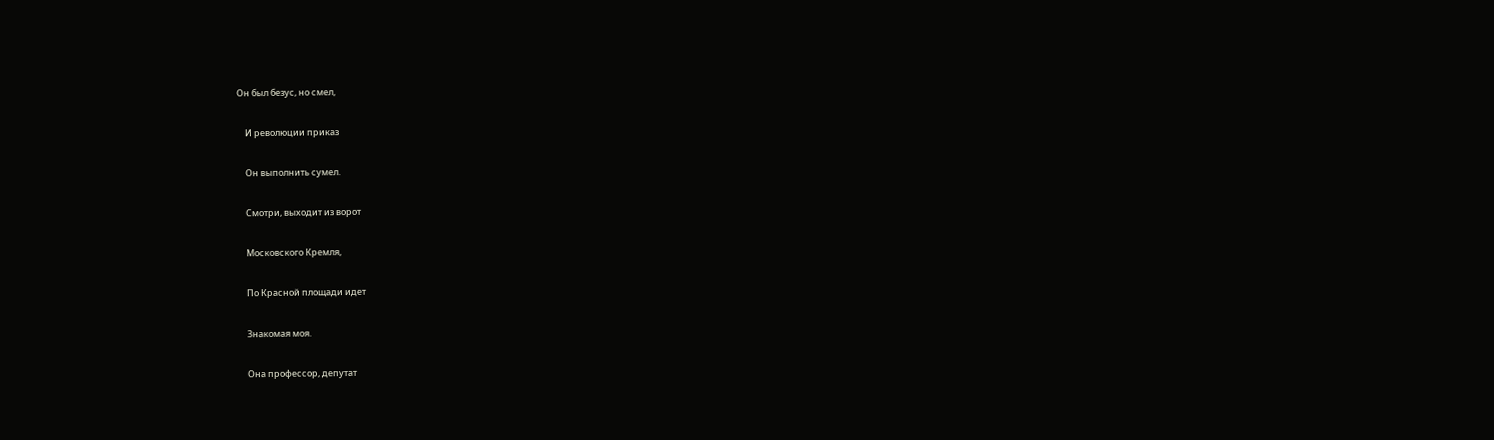Он был безус, но смел,

    И революции приказ

    Он выполнить сумел.

    Смотри, выходит из ворот

    Московского Кремля,

    По Красной площади идет

    Знакомая моя.

    Она профессор, депутат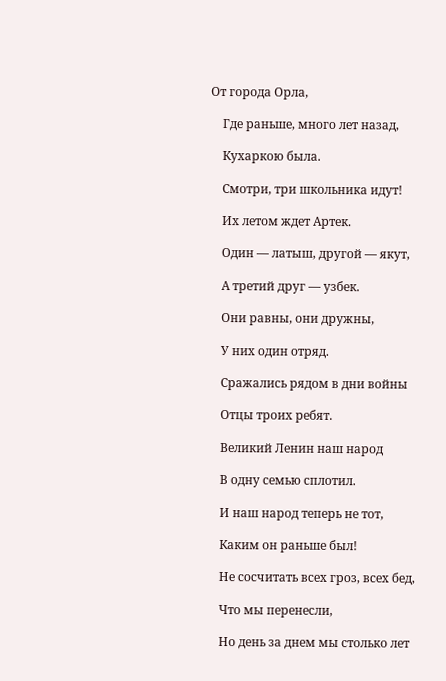От города Орла,

    Где раньше, много лет назад,

    Кухаркою была.

    Смотри, три школьника идут!

    Их летом ждет Артек.

    Один — латыш, другой — якут,

    А третий друг — узбек.

    Они равны, они дружны,

    У них один отряд.

    Сражались рядом в дни войны

    Отцы троих ребят.

    Великий Ленин наш народ

    В одну семью сплотил.

    И наш народ теперь не тот,

    Каким он раньше был!

    Не сосчитать всех гроз, всех бед,

    Что мы перенесли,

    Но день за днем мы столько лет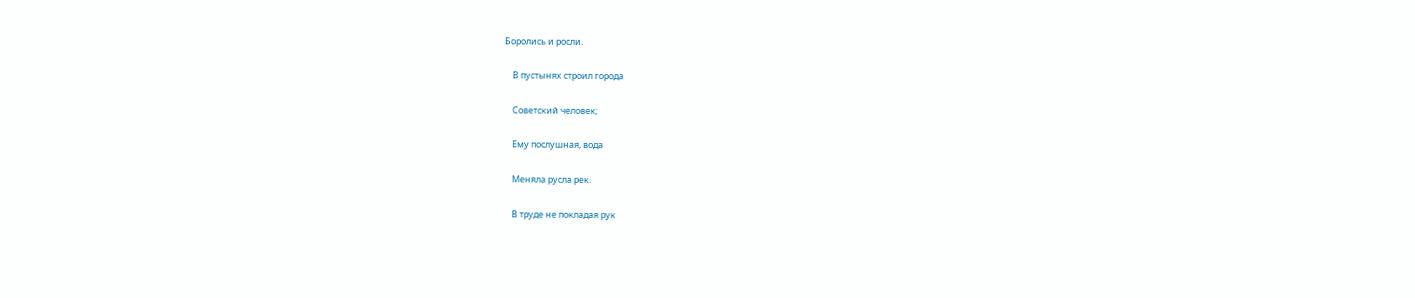Боролись и росли.

    В пустынях строил города

    Советский человек;

    Ему послушная, вода

    Меняла русла рек.

    В труде не покладая рук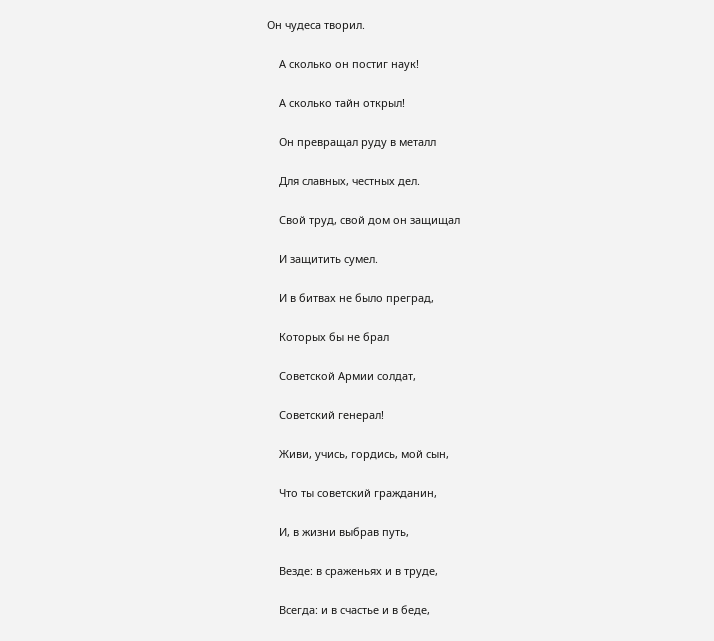Он чудеса творил.

    А сколько он постиг наук!

    А сколько тайн открыл!

    Он превращал руду в металл

    Для славных, честных дел.

    Свой труд, свой дом он защищал

    И защитить сумел.

    И в битвах не было преград,

    Которых бы не брал

    Советской Армии солдат,

    Советский генерал!

    Живи, учись, гордись, мой сын,

    Что ты советский гражданин,

    И, в жизни выбрав путь,

    Везде: в сраженьях и в труде,

    Всегда: и в счастье и в беде,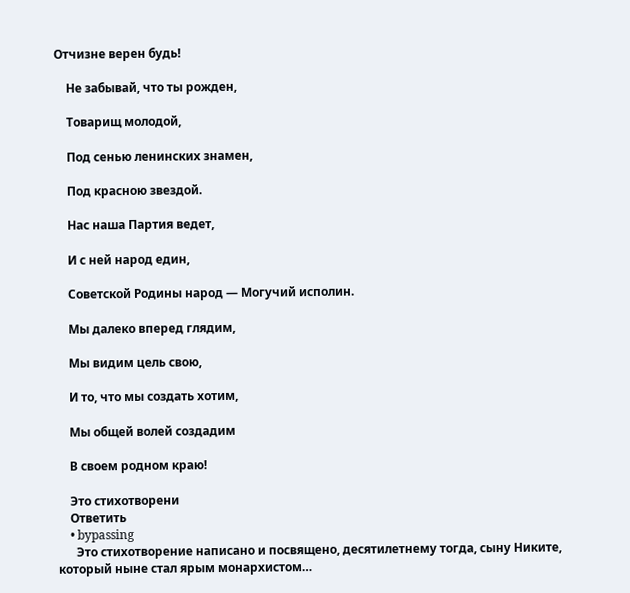Отчизне верен будь!

    Не забывай, что ты рожден,

    Товарищ молодой,

    Под сенью ленинских знамен,

    Под красною звездой.

    Нас наша Партия ведет,

    И с ней народ един,

    Советской Родины народ — Могучий исполин.

    Мы далеко вперед глядим,

    Мы видим цель свою,

    И то, что мы создать хотим,

    Мы общей волей создадим

    В своем родном краю!

    Это стихотворени
    Ответить
    • bypassing
      Это стихотворение написано и посвящено, десятилетнему тогда, сыну Никите, который ныне стал ярым монархистом…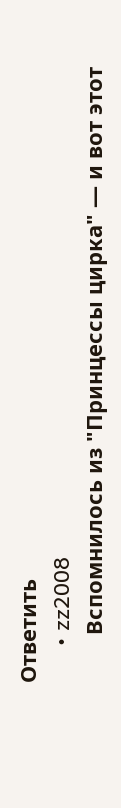Ответить
      • zz2008
        Вспомнилось из "Принцессы цирка" — и вот этот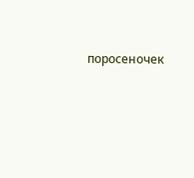поросеночек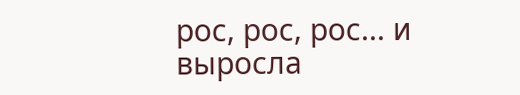рос, рос, рос... и выросла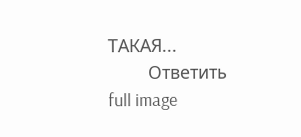ТАКАЯ...
        Ответить
full image